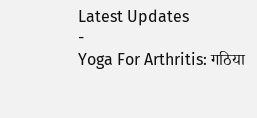Latest Updates
-
Yoga For Arthritis: गठिया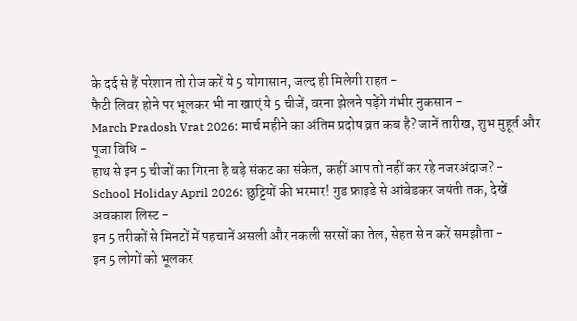के दर्द से हैं परेशान तो रोज करें ये 5 योगासान, जल्द ही मिलेगी राहत -
फैटी लिवर होने पर भूलकर भी ना खाएं ये 5 चीजें, वरना झेलने पड़ेंगे गंभीर नुकसान -
March Pradosh Vrat 2026: मार्च महीने का अंतिम प्रदोष व्रत कब है? जानें तारीख, शुभ मुहूर्त और पूजा विधि -
हाथ से इन 5 चीजों का गिरना है बड़े संकट का संकेत, कहीं आप तो नहीं कर रहे नजरअंदाज? -
School Holiday April 2026: छुट्टियों की भरमार! गुड फ्राइडे से आंबेडकर जयंती तक, देखें अवकाश लिस्ट -
इन 5 तरीकों से मिनटों में पहचानें असली और नकली सरसों का तेल, सेहत से न करें समझौता -
इन 5 लोगों को भूलकर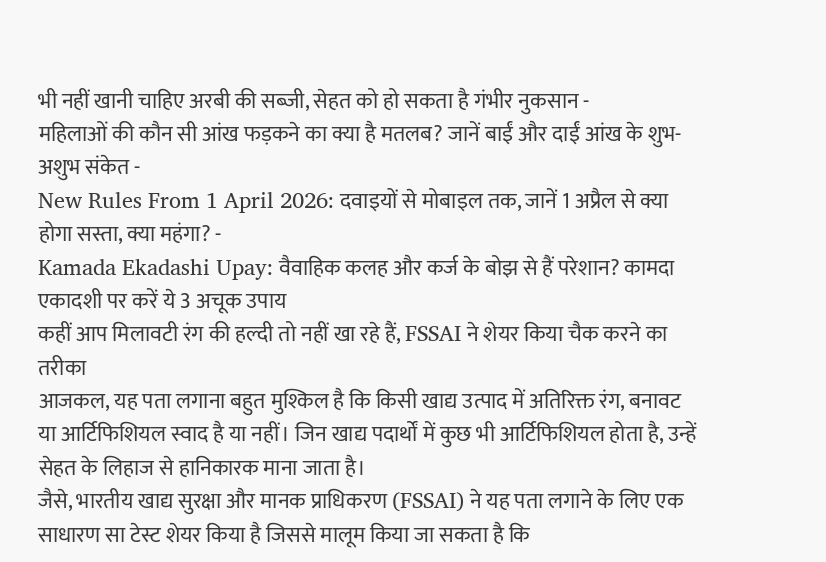भी नहीं खानी चाहिए अरबी की सब्जी, सेहत को हो सकता है गंभीर नुकसान -
महिलाओं की कौन सी आंख फड़कने का क्या है मतलब? जानें बाईं और दाईं आंख के शुभ-अशुभ संकेत -
New Rules From 1 April 2026: दवाइयों से मोबाइल तक, जानें 1 अप्रैल से क्या होगा सस्ता, क्या महंगा? -
Kamada Ekadashi Upay: वैवाहिक कलह और कर्ज के बोझ से हैं परेशान? कामदा एकादशी पर करें ये 3 अचूक उपाय
कहीं आप मिलावटी रंग की हल्दी तो नहीं खा रहे हैं, FSSAI ने शेयर किया चैक करने का तरीका
आजकल, यह पता लगाना बहुत मुश्किल है कि किसी खाद्य उत्पाद में अतिरिक्त रंग, बनावट या आर्टिफिशियल स्वाद है या नहीं। जिन खाद्य पदार्थों में कुछ भी आर्टिफिशियल होता है, उन्हें सेहत के लिहाज से हानिकारक माना जाता है।
जैसे, भारतीय खाद्य सुरक्षा और मानक प्राधिकरण (FSSAI) ने यह पता लगाने के लिए एक साधारण सा टेस्ट शेयर किया है जिससे मालूम किया जा सकता है कि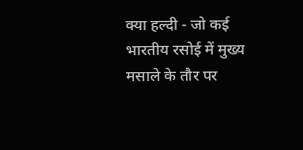क्या हल्दी - जो कई भारतीय रसोई में मुख्य मसाले के तौर पर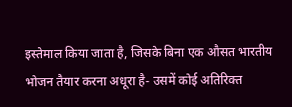इस्तेमाल किया जाता है, जिसके बिना एक औसत भारतीय भोजन तैयार करना अधूरा है- उसमें कोई अतिरिक्त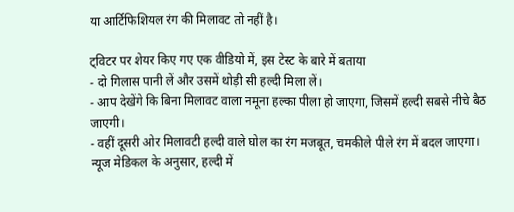या आर्टिफिशियल रंग की मिलावट तो नहीं है।

ट्विटर पर शेयर किए गए एक वीडियो में, इस टेस्ट के बारे में बताया
- दो गिलास पानी लें और उसमें थोड़ी सी हल्दी मिला लें।
- आप देखेंगे कि बिना मिलावट वाला नमूना हल्का पीला हो जाएगा, जिसमें हल्दी सबसे नीचे बैठ जाएगी।
- वहीं दूसरी ओर मिलावटी हल्दी वाले घोल का रंग मजबूत, चमकीले पीले रंग में बदल जाएगा।
न्यूज मेडिकल के अनुसार, हल्दी में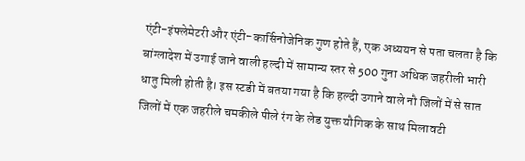एंटी-इंफ्लेमेटरी और एंटी-कार्सिनोजेनिक गुण होते हैं, एक अध्ययन से पता चलता है कि बांग्लादेश में उगाई जाने वाली हल्दी में सामान्य स्तर से 500 गुना अधिक जहरीली भारी धातु मिली होती है। इस स्टडी में बतया गया है कि हल्दी उगाने वाले नौ जिलों में से सात जिलों में एक जहरीले चमकीले पीले रंग के लेड युक्त यौगिक के साथ मिलावटी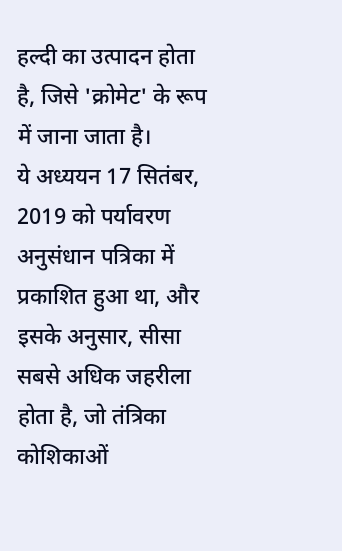हल्दी का उत्पादन होता है, जिसे 'क्रोमेट' के रूप में जाना जाता है।
ये अध्ययन 17 सितंबर, 2019 को पर्यावरण अनुसंधान पत्रिका में प्रकाशित हुआ था, और इसके अनुसार, सीसा सबसे अधिक जहरीला होता है, जो तंत्रिका कोशिकाओं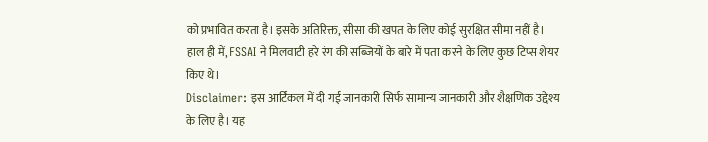को प्रभावित करता है। इसके अतिरिक्त, सीसा की खपत के लिए कोई सुरक्षित सीमा नहीं है।
हाल ही में, FSSAI ने मिलवाटी हरे रंग की सब्जियों के बारे में पता करने के लिए कुछ टिप्स शेयर किए थे।
Disclaimer: इस आर्टिकल में दी गई जानकारी सिर्फ सामान्य जानकारी और शैक्षणिक उद्देश्य के लिए है। यह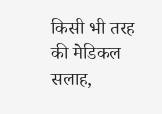किसी भी तरह की मेडिकल सलाह,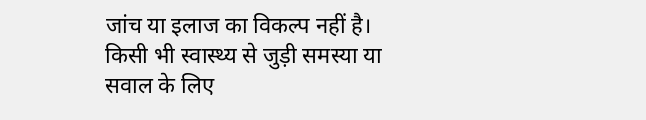जांच या इलाज का विकल्प नहीं है। किसी भी स्वास्थ्य से जुड़ी समस्या या सवाल के लिए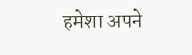हमेशा अपने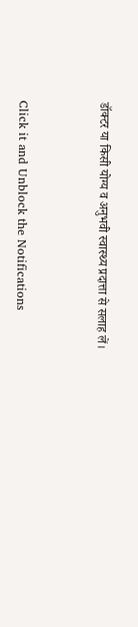डॉक्टर या किसी योग्य व अनुभवी स्वास्थ्य प्रदात्ता से सलाह लें।



Click it and Unblock the Notifications